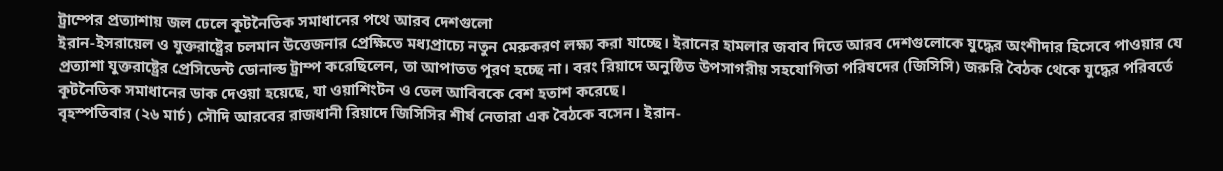ট্রাম্পের প্রত্যাশায় জল ঢেলে কূটনৈতিক সমাধানের পথে আরব দেশগুলো
ইরান-ইসরায়েল ও যুক্তরাষ্ট্রের চলমান উত্তেজনার প্রেক্ষিতে মধ্যপ্রাচ্যে নতুন মেরুকরণ লক্ষ্য করা যাচ্ছে। ইরানের হামলার জবাব দিতে আরব দেশগুলোকে যুদ্ধের অংশীদার হিসেবে পাওয়ার যে প্রত্যাশা যুক্তরাষ্ট্রের প্রেসিডেন্ট ডোনাল্ড ট্রাম্প করেছিলেন, তা আপাতত পূরণ হচ্ছে না। বরং রিয়াদে অনুষ্ঠিত উপসাগরীয় সহযোগিতা পরিষদের (জিসিসি) জরুরি বৈঠক থেকে যুদ্ধের পরিবর্তে কূটনৈতিক সমাধানের ডাক দেওয়া হয়েছে, যা ওয়াশিংটন ও তেল আবিবকে বেশ হতাশ করেছে।
বৃহস্পতিবার (২৬ মার্চ) সৌদি আরবের রাজধানী রিয়াদে জিসিসির শীর্ষ নেতারা এক বৈঠকে বসেন। ইরান-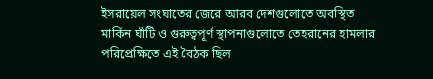ইসরায়েল সংঘাতের জেরে আরব দেশগুলোতে অবস্থিত মার্কিন ঘাঁটি ও গুরুত্বপূর্ণ স্থাপনাগুলোতে তেহরানের হামলার পরিপ্রেক্ষিতে এই বৈঠক ছিল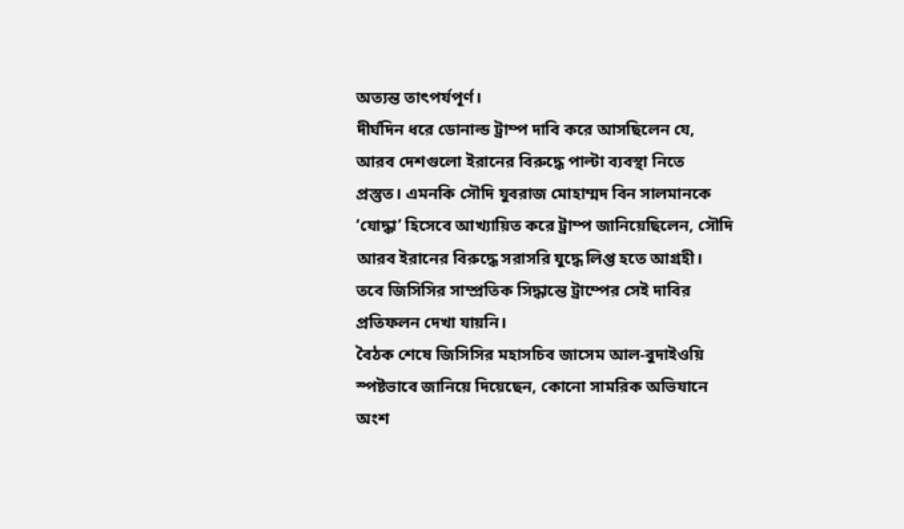অত্যন্ত তাৎপর্যপূর্ণ।
দীর্ঘদিন ধরে ডোনাল্ড ট্রাম্প দাবি করে আসছিলেন যে, আরব দেশগুলো ইরানের বিরুদ্ধে পাল্টা ব্যবস্থা নিতে প্রস্তুত। এমনকি সৌদি যুবরাজ মোহাম্মদ বিন সালমানকে ‘যোদ্ধা’ হিসেবে আখ্যায়িত করে ট্রাম্প জানিয়েছিলেন, সৌদি আরব ইরানের বিরুদ্ধে সরাসরি যুদ্ধে লিপ্ত হতে আগ্রহী। তবে জিসিসির সাম্প্রতিক সিদ্ধান্তে ট্রাম্পের সেই দাবির প্রতিফলন দেখা যায়নি।
বৈঠক শেষে জিসিসির মহাসচিব জাসেম আল-বুদাইওয়ি স্পষ্টভাবে জানিয়ে দিয়েছেন, কোনো সামরিক অভিযানে অংশ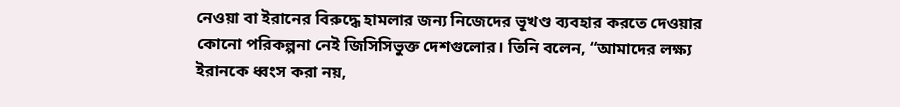নেওয়া বা ইরানের বিরুদ্ধে হামলার জন্য নিজেদের ভূখণ্ড ব্যবহার করতে দেওয়ার কোনো পরিকল্পনা নেই জিসিসিভুক্ত দেশগুলোর। তিনি বলেন, “আমাদের লক্ষ্য ইরানকে ধ্বংস করা নয়,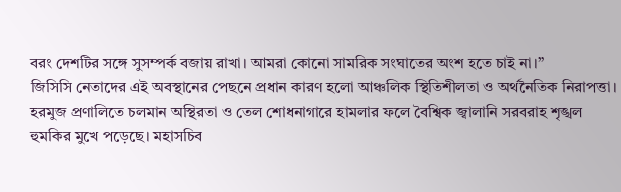বরং দেশটির সঙ্গে সুসম্পর্ক বজায় রাখা। আমরা কোনো সামরিক সংঘাতের অংশ হতে চাই না।”
জিসিসি নেতাদের এই অবস্থানের পেছনে প্রধান কারণ হলো আঞ্চলিক স্থিতিশীলতা ও অর্থনৈতিক নিরাপত্তা। হরমুজ প্রণালিতে চলমান অস্থিরতা ও তেল শোধনাগারে হামলার ফলে বৈশ্বিক জ্বালানি সরবরাহ শৃঙ্খল হুমকির মুখে পড়েছে। মহাসচিব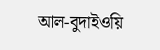আল-বুদাইওয়ি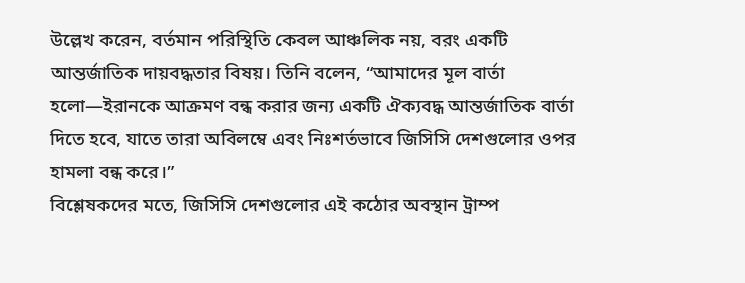উল্লেখ করেন, বর্তমান পরিস্থিতি কেবল আঞ্চলিক নয়, বরং একটি আন্তর্জাতিক দায়বদ্ধতার বিষয়। তিনি বলেন, “আমাদের মূল বার্তা হলো—ইরানকে আক্রমণ বন্ধ করার জন্য একটি ঐক্যবদ্ধ আন্তর্জাতিক বার্তা দিতে হবে, যাতে তারা অবিলম্বে এবং নিঃশর্তভাবে জিসিসি দেশগুলোর ওপর হামলা বন্ধ করে।”
বিশ্লেষকদের মতে, জিসিসি দেশগুলোর এই কঠোর অবস্থান ট্রাম্প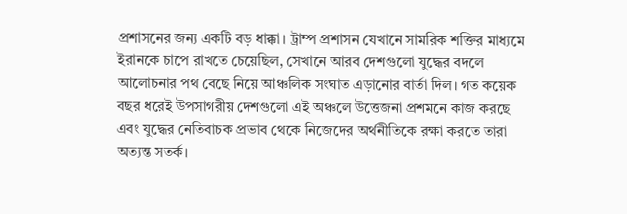প্রশাসনের জন্য একটি বড় ধাক্কা। ট্রাম্প প্রশাসন যেখানে সামরিক শক্তির মাধ্যমে ইরানকে চাপে রাখতে চেয়েছিল, সেখানে আরব দেশগুলো যুদ্ধের বদলে আলোচনার পথ বেছে নিয়ে আঞ্চলিক সংঘাত এড়ানোর বার্তা দিল। গত কয়েক বছর ধরেই উপসাগরীয় দেশগুলো এই অঞ্চলে উত্তেজনা প্রশমনে কাজ করছে এবং যুদ্ধের নেতিবাচক প্রভাব থেকে নিজেদের অর্থনীতিকে রক্ষা করতে তারা অত্যন্ত সতর্ক।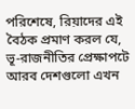পরিশেষে, রিয়াদের এই বৈঠক প্রমাণ করল যে, ভূ-রাজনীতির প্রেক্ষাপটে আরব দেশগুলো এখন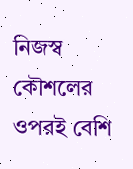নিজস্ব কৌশলের ওপরই বেশি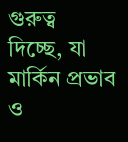গুরুত্ব দিচ্ছে, যা মার্কিন প্রভাব ও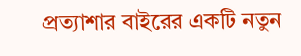প্রত্যাশার বাইরের একটি নতুন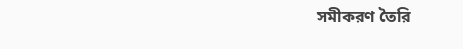সমীকরণ তৈরি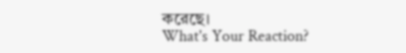করেছে।
What's Your Reaction?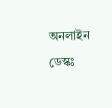অনলাইন ডেস্কঃ